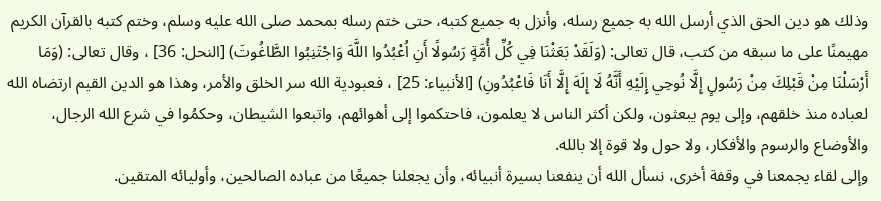وذلك هو دين الحق الذي أرسل الله به جميع رسله، وأنزل به جميع كتبه، حتى ختم رسله بمحمد صلى الله عليه وسلم، وختم كتبه بالقرآن الكريم مهيمنًا على ما سبقه من كتب، قال تعالى: (وَلَقَدْ بَعَثْنَا فِي كُلِّ أُمَّةٍ رَسُولًا أَنِ اُعْبُدُوا اللَّهَ وَاجْتَنِبُوا الطَّاغُوتَ) [النحل: 36] ، وقال تعالى: (وَمَا أَرْسَلْنَا مِنْ قَبْلِكَ مِنْ رَسُولٍ إِلَّا نُوحِي إِلَيْهِ أَنَّهُ لَا إِلَهَ إِلَّا أَنَا فَاعْبُدُونِ) [الأنبياء: 25] ، فعبودية الله سر الخلق والأمر، وهذا هو الدين القيم ارتضاه الله لعباده منذ خلقهم، وإلى يوم يبعثون، ولكن أكثر الناس لا يعلمون، فاحتكموا إلى أهوائهم، واتبعوا الشيطان، وحكمُوا في شرع الله الرجال، والأوضاع والرسوم والأفكار، ولا حول ولا قوة إلا بالله.
وإلى لقاء يجمعنا في وقفة أخرى، نسأل الله أن ينفعنا بسيرة أنبيائه، وأن يجعلنا جميعًا من عباده الصالحين، وأوليائه المتقين.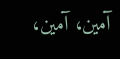آمين، آمين،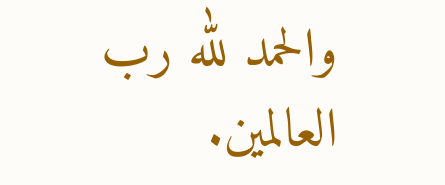والحمد لله رب العالمين.